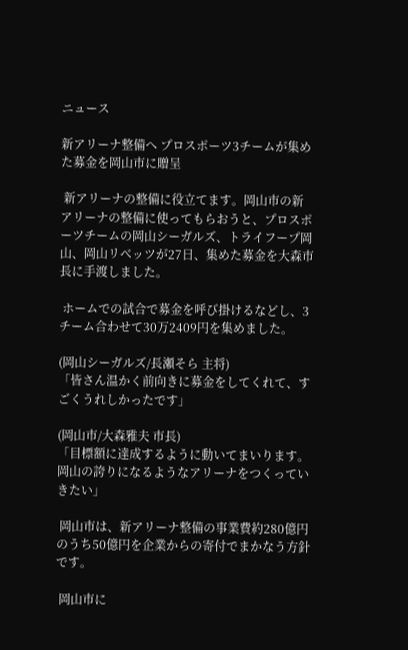ニュース

新アリーナ整備へ プロスポーツ3チームが集めた募金を岡山市に贈呈

 新アリーナの整備に役立てます。岡山市の新アリーナの整備に使ってもらおうと、プロスポーツチームの岡山シーガルズ、トライフープ岡山、岡山リベッツが27日、集めた募金を大森市長に手渡しました。

 ホームでの試合で募金を呼び掛けるなどし、3チーム合わせて30万2409円を集めました。

(岡山シーガルズ/長瀬そら 主将)
「皆さん温かく前向きに募金をしてくれて、すごくうれしかったです」

(岡山市/大森雅夫 市長)
「目標額に達成するように動いてまいります。岡山の誇りになるようなアリーナをつくっていきたい」

 岡山市は、新アリーナ整備の事業費約280億円のうち50億円を企業からの寄付でまかなう方針です。

 岡山市に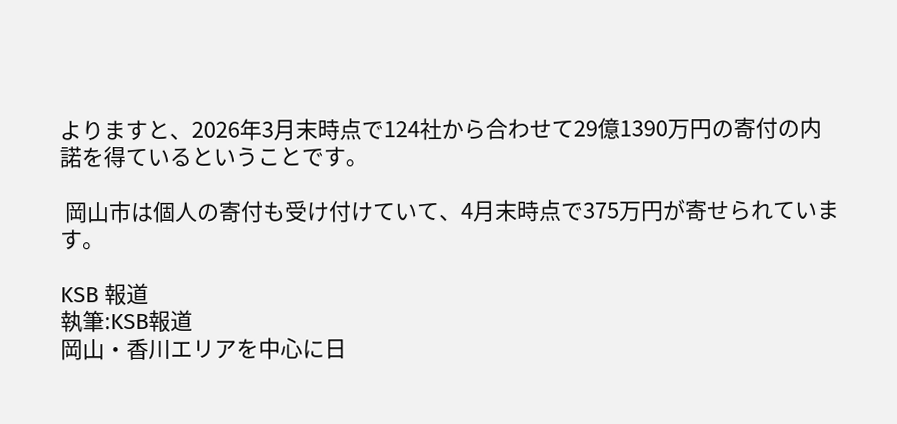よりますと、2026年3月末時点で124社から合わせて29億1390万円の寄付の内諾を得ているということです。

 岡山市は個人の寄付も受け付けていて、4月末時点で375万円が寄せられています。

KSB 報道
執筆:KSB報道
岡山・香川エリアを中心に日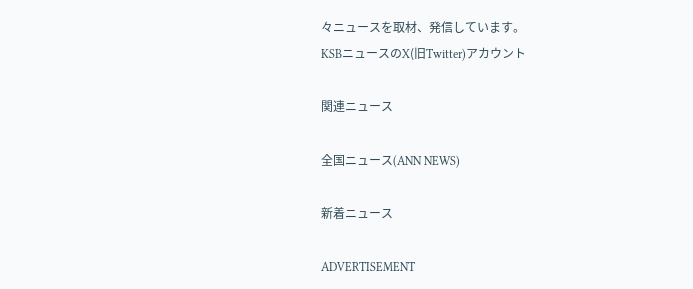々ニュースを取材、発信しています。
KSBニュースのX(旧Twitter)アカウント

関連ニュース

全国ニュース(ANN NEWS)

新着ニュース

ADVERTISEMENT